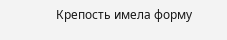Крепость имела форму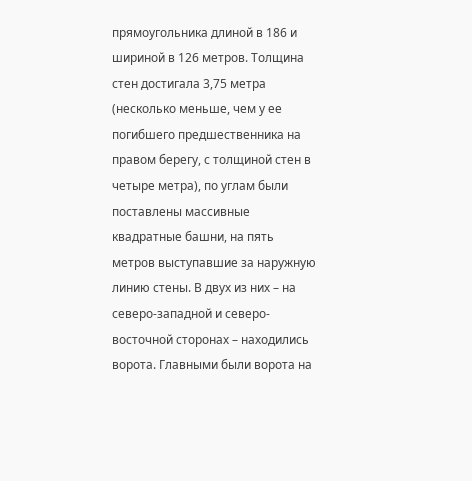прямоугольника длиной в 186 и шириной в 126 метров. Толщина стен достигала 3,75 метра (несколько меньше, чем у ее погибшего предшественника на правом берегу, с толщиной стен в четыре метра), по углам были поставлены массивные квадратные башни, на пять метров выступавшие за наружную линию стены. В двух из них – на северо-западной и северо-восточной сторонах – находились ворота. Главными были ворота на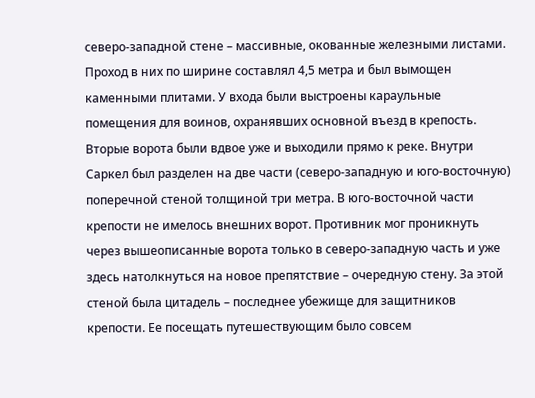северо-западной стене – массивные, окованные железными листами. Проход в них по ширине составлял 4,5 метра и был вымощен каменными плитами. У входа были выстроены караульные помещения для воинов, охранявших основной въезд в крепость. Вторые ворота были вдвое уже и выходили прямо к реке. Внутри Саркел был разделен на две части (северо-западную и юго-восточную) поперечной стеной толщиной три метра. В юго-восточной части крепости не имелось внешних ворот. Противник мог проникнуть через вышеописанные ворота только в северо-западную часть и уже здесь натолкнуться на новое препятствие – очередную стену. За этой стеной была цитадель – последнее убежище для защитников крепости. Ее посещать путешествующим было совсем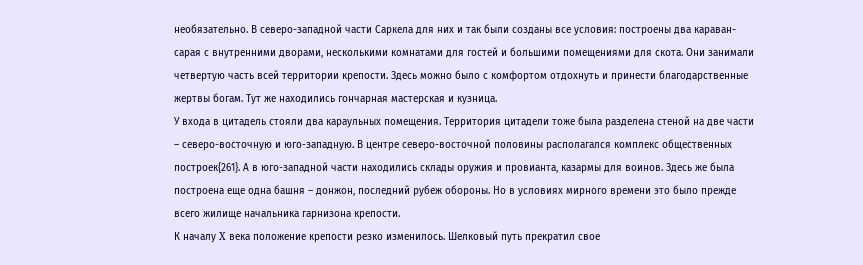необязательно. В северо-западной части Саркела для них и так были созданы все условия: построены два караван-сарая с внутренними дворами, несколькими комнатами для гостей и большими помещениями для скота. Они занимали четвертую часть всей территории крепости. Здесь можно было с комфортом отдохнуть и принести благодарственные жертвы богам. Тут же находились гончарная мастерская и кузница.
У входа в цитадель стояли два караульных помещения. Территория цитадели тоже была разделена стеной на две части – северо-восточную и юго-западную. В центре северо-восточной половины располагался комплекс общественных построек{261}. А в юго-западной части находились склады оружия и провианта, казармы для воинов. Здесь же была построена еще одна башня – донжон, последний рубеж обороны. Но в условиях мирного времени это было прежде всего жилище начальника гарнизона крепости.
К началу X века положение крепости резко изменилось. Шелковый путь прекратил свое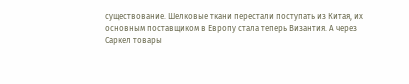существование. Шелковые ткани перестали поступать из Китая, их основным поставщиком в Европу стала теперь Византия. А через Саркел товары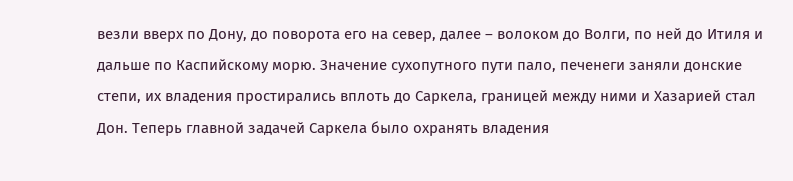везли вверх по Дону, до поворота его на север, далее – волоком до Волги, по ней до Итиля и дальше по Каспийскому морю. Значение сухопутного пути пало, печенеги заняли донские степи, их владения простирались вплоть до Саркела, границей между ними и Хазарией стал Дон. Теперь главной задачей Саркела было охранять владения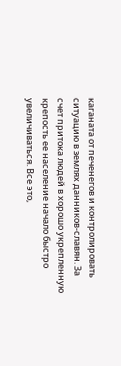каганата от печенегов и контролировать ситуацию в землях данников-славян. За счет притока людей в хорошо укрепленную крепость ее население начало быстро увеличиваться. Все это,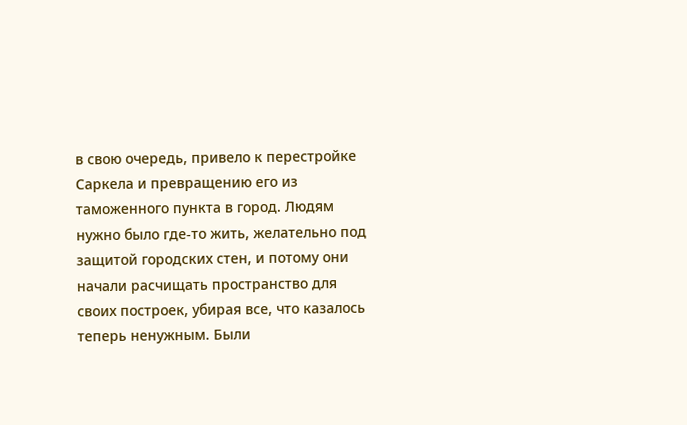в свою очередь, привело к перестройке Саркела и превращению его из таможенного пункта в город. Людям нужно было где-то жить, желательно под защитой городских стен, и потому они начали расчищать пространство для своих построек, убирая все, что казалось теперь ненужным. Были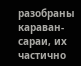разобраны караван-сараи, их частично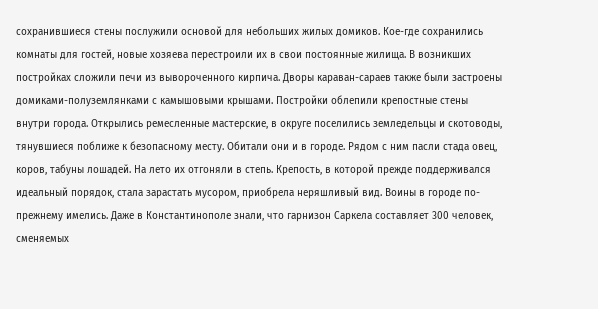сохранившиеся стены послужили основой для небольших жилых домиков. Кое-где сохранились комнаты для гостей, новые хозяева перестроили их в свои постоянные жилища. В возникших постройках сложили печи из вывороченного кирпича. Дворы караван-сараев также были застроены домиками-полуземлянками с камышовыми крышами. Постройки облепили крепостные стены внутри города. Открылись ремесленные мастерские, в округе поселились земледельцы и скотоводы, тянувшиеся поближе к безопасному месту. Обитали они и в городе. Рядом с ним пасли стада овец, коров, табуны лошадей. На лето их отгоняли в степь. Крепость, в которой прежде поддерживался идеальный порядок, стала зарастать мусором, приобрела неряшливый вид. Воины в городе по-прежнему имелись. Даже в Константинополе знали, что гарнизон Саркела составляет 300 человек, сменяемых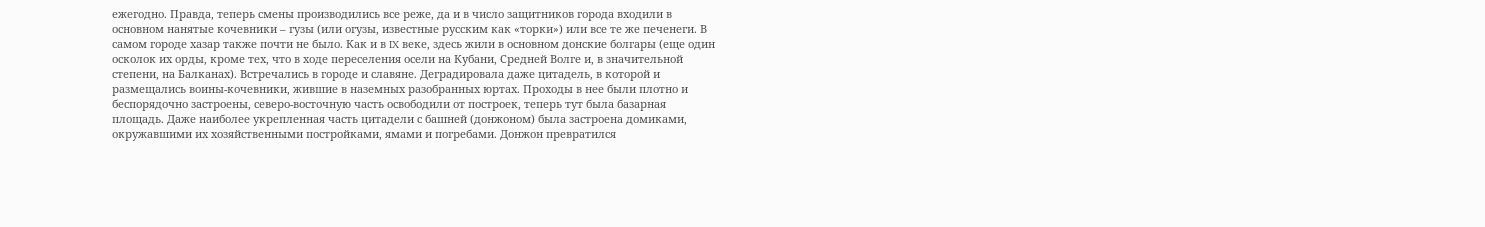ежегодно. Правда, теперь смены производились все реже, да и в число защитников города входили в основном нанятые кочевники – гузы (или огузы, известные русским как «торки») или все те же печенеги. В самом городе хазар также почти не было. Как и в IX веке, здесь жили в основном донские болгары (еще один осколок их орды, кроме тех, что в ходе переселения осели на Кубани, Средней Волге и, в значительной степени, на Балканах). Встречались в городе и славяне. Деградировала даже цитадель, в которой и размещались воины-кочевники, жившие в наземных разобранных юртах. Проходы в нее были плотно и беспорядочно застроены, северо-восточную часть освободили от построек, теперь тут была базарная площадь. Даже наиболее укрепленная часть цитадели с башней (донжоном) была застроена домиками, окружавшими их хозяйственными постройками, ямами и погребами. Донжон превратился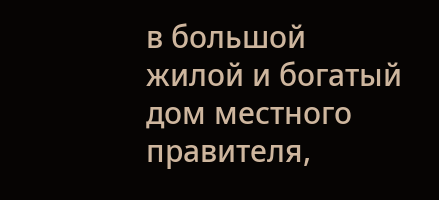в большой жилой и богатый дом местного правителя,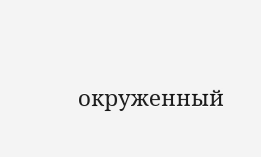окруженный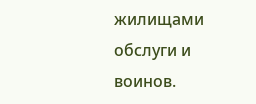жилищами обслуги и воинов.